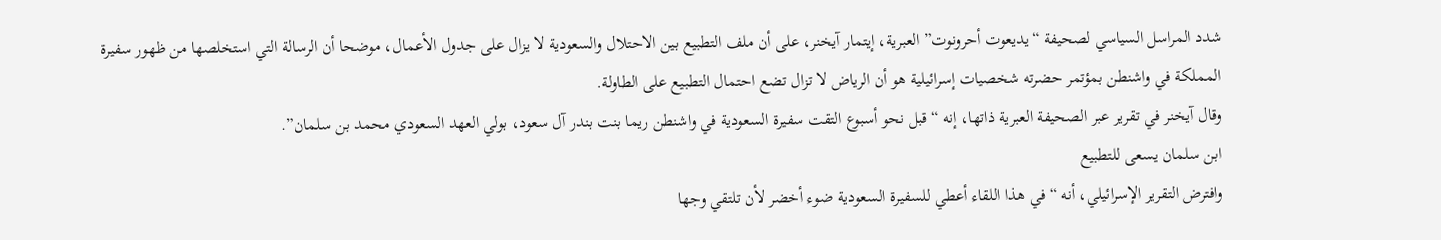شدد المراسل السياسي لصحيفة “يديعوت أحرونوت” العبرية، إيتمار آيخنر، على أن ملف التطبيع بين الاحتلال والسعودية لا يزال على جدول الأعمال، موضحا أن الرسالة التي استخلصها من ظهور سفيرة المملكة في واشنطن بمؤتمر حضرته شخصيات إسرائيلية هو أن الرياض لا تزال تضع احتمال التطبيع على الطاولة.
وقال آيخنر في تقرير عبر الصحيفة العبرية ذاتها، إنه “قبل نحو أسبوع التقت سفيرة السعودية في واشنطن ريما بنت بندر آل سعود، بولي العهد السعودي محمد بن سلمان”.
ابن سلمان يسعى للتطبيع
وافترض التقرير الإسرائيلي، أنه “في هذا اللقاء أعطي للسفيرة السعودية ضوء أخضر لأن تلتقي وجها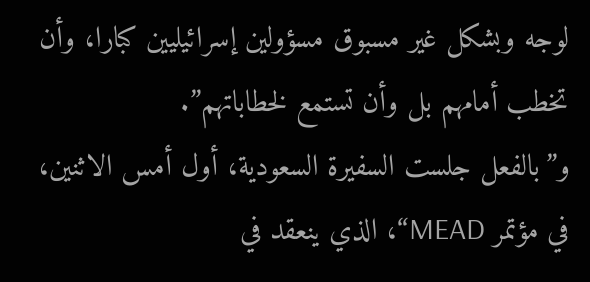لوجه وبشكل غير مسبوق مسؤولين إسرائيليين كبارا، وأن تخطب أمامهم بل وأن تستمع لخطاباتهم”.
و”بالفعل جلست السفيرة السعودية، أول أمس الاثنين، في مؤتمر MEAD“، الذي ينعقد في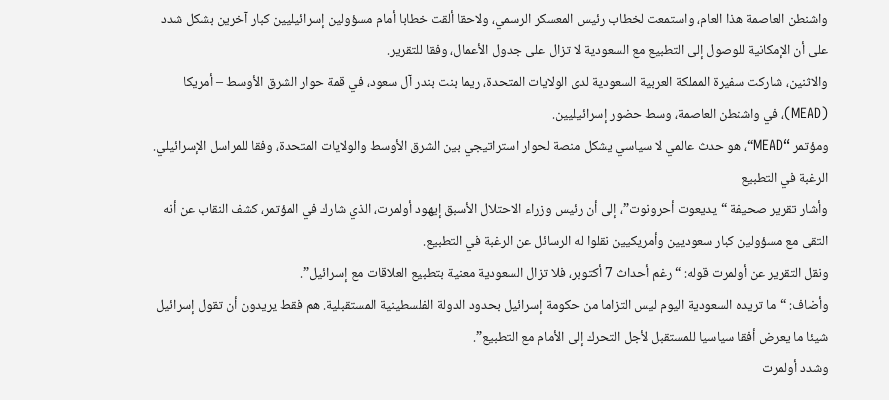واشنطن العاصمة هذا العام، واستمعت لخطاب رئيس المعسكر الرسمي، ولاحقا ألقت خطابا أمام مسؤولين إسرائيليين كبار آخرين بشكل شدد على أن الإمكانية للوصول إلى التطبيع مع السعودية لا تزال على جدول الأعمال، وفقا للتقرير.
والاثنين، شاركت سفيرة المملكة العربية السعودية لدى الولايات المتحدة، ريما بنت بندر آل سعود، في قمة حوار الشرق الأوسط – أمريكا (MEAD)، في واشنطن العاصمة، وسط حضور إسرائيليين.
ومؤتمر “MEAD“، هو حدث عالمي لا سياسي يشكل منصة لحوار استراتيجي بين الشرق الأوسط والولايات المتحدة، وفقا للمراسل الإسرائيلي.
الرغبة في التطبيع
وأشار تقرير صحيفة “يديعوت أحرونوت”، إلى أن رئيس وزراء الاحتلال الأسبق إيهود أولمرت، الذي شارك في المؤتمر، كشف النقاب عن أنه التقى مع مسؤولين كبار سعوديين وأمريكيين نقلوا له الرسائل عن الرغبة في التطبيع.
ونقل التقرير عن أولمرت قوله: “رغم أحداث 7 أكتوبر، فلا تزال السعودية معنية بتطبيع العلاقات مع إسرائيل”.
وأضاف: “ما تريده السعودية اليوم ليس التزاما من حكومة إسرائيل بحدود الدولة الفلسطينية المستقبلية. هم فقط يريدون أن تقول إسرائيل شيئا ما يعرض أفقا سياسيا للمستقبل لأجل التحرك إلى الأمام مع التطبيع”.
وشدد أولمرت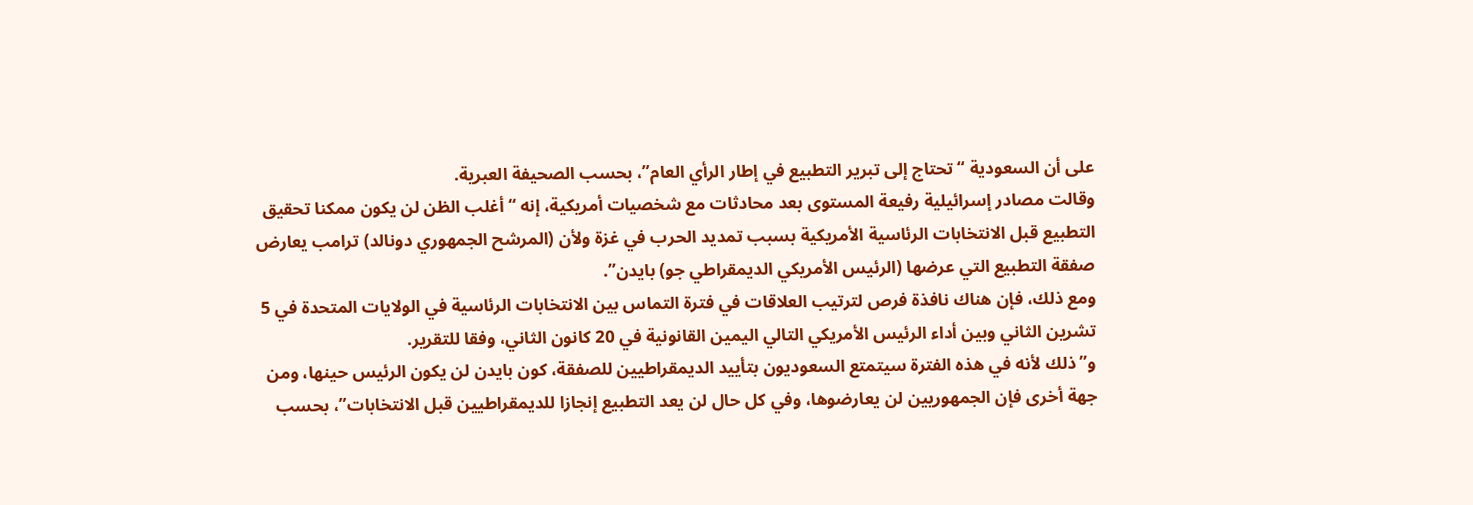على أن السعودية “تحتاج إلى تبرير التطبيع في إطار الرأي العام”، بحسب الصحيفة العبرية.
وقالت مصادر إسرائيلية رفيعة المستوى بعد محادثات مع شخصيات أمريكية، إنه “أغلب الظن لن يكون ممكنا تحقيق التطبيع قبل الانتخابات الرئاسية الأمريكية بسبب تمديد الحرب في غزة ولأن (المرشح الجمهوري دونالد) ترامب يعارض صفقة التطبيع التي عرضها (الرئيس الأمريكي الديمقراطي جو) بايدن”.
ومع ذلك، فإن هناك نافذة فرص لترتيب العلاقات في فترة التماس بين الانتخابات الرئاسية في الولايات المتحدة في 5 تشرين الثاني وبين أداء الرئيس الأمريكي التالي اليمين القانونية في 20 كانون الثاني، وفقا للتقرير.
و”ذلك لأنه في هذه الفترة سيتمتع السعوديون بتأييد الديمقراطيين للصفقة، كون بايدن لن يكون الرئيس حينها، ومن جهة أخرى فإن الجمهوريين لن يعارضوها، وفي كل حال لن يعد التطبيع إنجازا للديمقراطيين قبل الانتخابات”، بحسب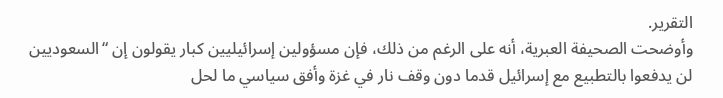التقرير.
وأوضحت الصحيفة العبرية، أنه على الرغم من ذلك، فإن مسؤولين إسرائيليين كبار يقولون إن “السعوديين لن يدفعوا بالتطبيع مع إسرائيل قدما دون وقف نار في غزة وأفق سياسي ما لحل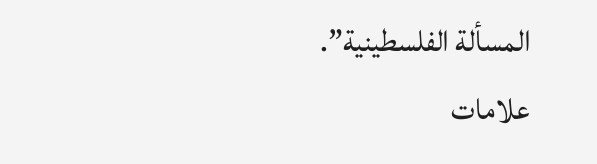المسألة الفلسطينية”.
علامات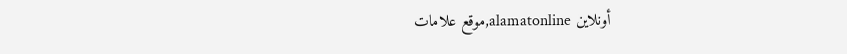أونلاين alamatonline,موقع علامات